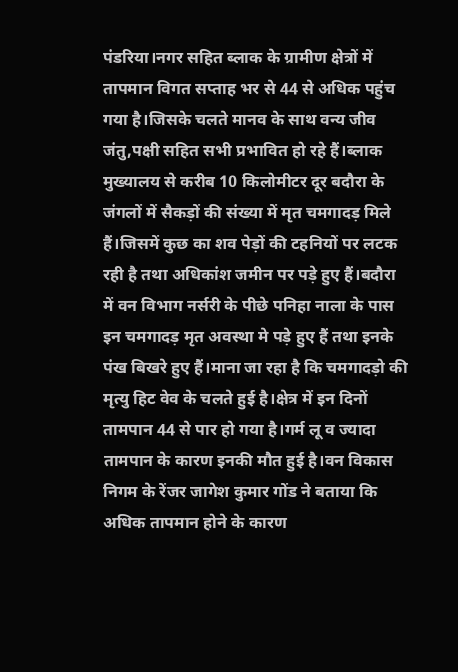पंडरिया।नगर सहित ब्लाक के ग्रामीण क्षेत्रों में तापमान विगत सप्ताह भर से 44 से अधिक पहुंच गया है।जिसके चलते मानव के साथ वन्य जीव जंतु,पक्षी सहित सभी प्रभावित हो रहे हैं।ब्लाक मुख्यालय से करीब 10 किलोमीटर दूर बदौरा के जंगलों में सैकड़ों की संख्या में मृत चमगादड़ मिले हैं।जिसमें कुछ का शव पेड़ों की टहनियों पर लटक रही है तथा अधिकांश जमीन पर पड़े हुए हैं।बदौरा में वन विभाग नर्सरी के पीछे पनिहा नाला के पास इन चमगादड़ मृत अवस्था मे पड़े हुए हैं तथा इनके पंख बिखरे हुए हैं।माना जा रहा है कि चमगादड़ो की मृत्यु हिट वेव के चलते हुई है।क्षेत्र में इन दिनों तामपान 44 से पार हो गया है।गर्म लू व ज्यादा तामपान के कारण इनकी मौत हुई है।वन विकास निगम के रेंजर जागेश कुमार गोंड ने बताया कि अधिक तापमान होने के कारण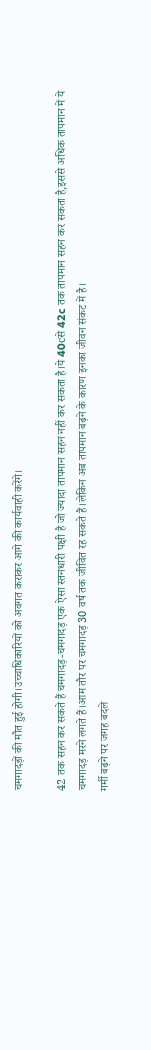चमगादड़ों की मौत हुई होगी।उच्चाधिकारियों को अवगत कराकर आगे की कार्यवाही करेंगे।

42 तक सहन कर सकते हैं चमगादड़-चमगादड़ एक ऐसा स्तनधारी पक्षी है जो ज्यादा तापमान सहन नहीं कर सकता है।ये 40cसे 42c तक तापमान सहन कर सकता है,इससे अधिक तापमान में ये चमगादड़ मरने लगते हैं।आम तौर पर चमगादड़ 30 वर्ष तक जीवित रह सकते हैं।लेकिन अब तापमान बढ़ने के कारण इनका जीवन संकट में है।
गर्मी बढ़ने पर जगह बदले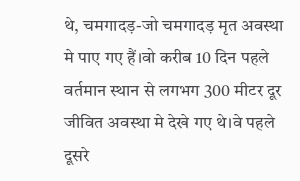थे, चमगादड़-जो चमगादड़ मृत अवस्था मे पाए गए हैं।वो करीब 10 दिन पहले वर्तमान स्थान से लगभग 300 मीटर दूर जीवित अवस्था मे देखे गए थे।वे पहले दूसरे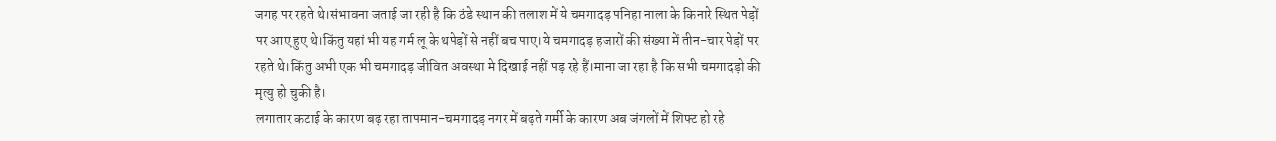जगह पर रहते थे।संभावना जताई जा रही है कि ठंडे स्थान की तलाश में ये चमगादड़ पनिहा नाला के किनारे स्थित पेड़ों पर आए हुए थे।किंतु यहां भी यह गर्म लू के थपेड़ों से नहीं बच पाए।ये चमगादड़ हजारों की संख्या में तीन-चार पेड़ों पर रहते थे।किंतु अभी एक भी चमगादड़ जीवित अवस्था मे दिखाई नहीं पड़ रहे हैं।माना जा रहा है कि सभी चमगादड़ो की मृत्यु हो चुकी है।
लगातार कटाई के कारण बढ़ रहा तापमान-चमगादड़ नगर में बढ़ते गर्मी के कारण अब जंगलों में शिफ्ट हो रहे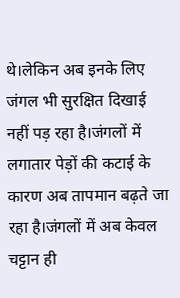थे।लेकिन अब इनके लिए जंगल भी सुरक्षित दिखाई नहीं पड़ रहा है।जंगलों में लगातार पेड़ों की कटाई के कारण अब तापमान बढ़ते जा रहा है।जंगलों में अब केवल चट्टान ही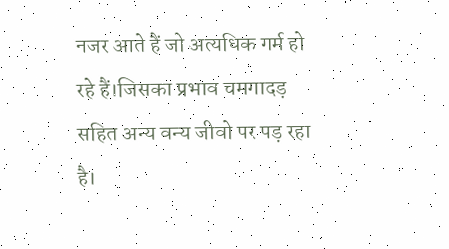नजर आते हैं जो अत्यधिक गर्म हो रहे हैं।जिसका प्रभाव चमगादड़ सहित अन्य वन्य जीवो पर पड़ रहा है।